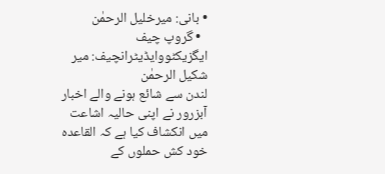• بانی: میرخلیل الرحمٰن
  • گروپ چیف ایگزیکٹووایڈیٹرانچیف: میر شکیل الرحمٰن
لندن سے شائع ہونے والے اخبار آبزرور نے اپنی حالیہ اشاعت میں انکشاف کیا ہے کہ القاعدہ خود کش حملوں کے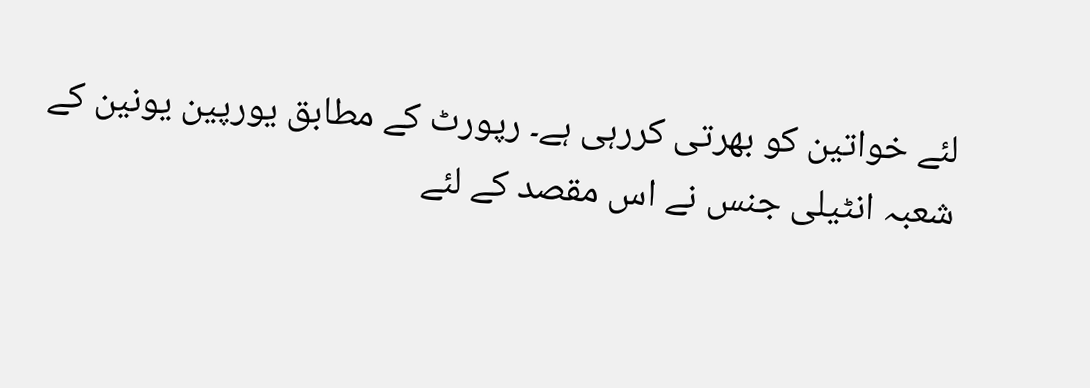لئے خواتین کو بھرتی کررہی ہے۔ رپورٹ کے مطابق یورپین یونین کے شعبہ انٹیلی جنس نے اس مقصد کے لئے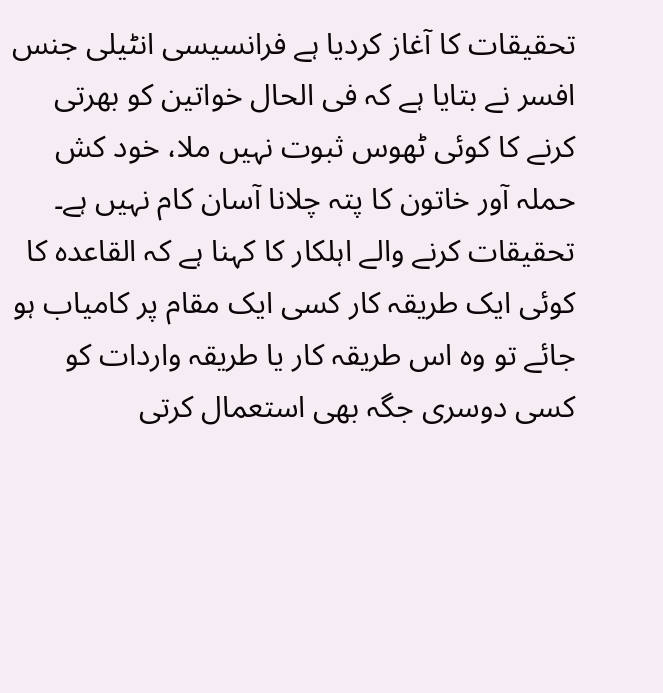تحقیقات کا آغاز کردیا ہے فرانسیسی انٹیلی جنس افسر نے بتایا ہے کہ فی الحال خواتین کو بھرتی کرنے کا کوئی ٹھوس ثبوت نہیں ملا، خود کش حملہ آور خاتون کا پتہ چلانا آسان کام نہیں ہے۔ تحقیقات کرنے والے اہلکار کا کہنا ہے کہ القاعدہ کا کوئی ایک طریقہ کار کسی ایک مقام پر کامیاب ہو جائے تو وہ اس طریقہ کار یا طریقہ واردات کو کسی دوسری جگہ بھی استعمال کرتی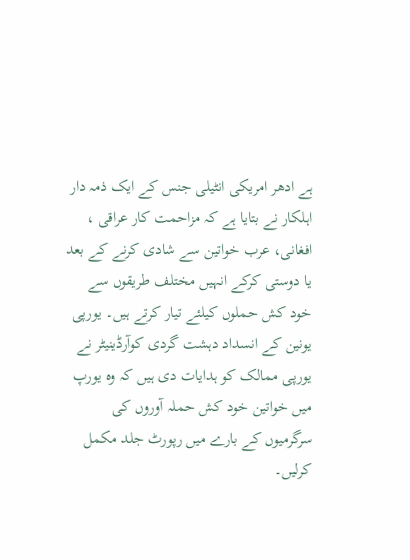ہے ادھر امریکی انٹیلی جنس کے ایک ذمہ دار اہلکار نے بتایا ہے کہ مزاحمت کار عراقی ، افغانی، عرب خواتین سے شادی کرنے کے بعد یا دوستی کرکے انہیں مختلف طریقوں سے خود کش حملوں کیلئے تیار کرتے ہیں۔ یورپی یونین کے انسداد دہشت گردی کوآرڈینیٹر نے یورپی ممالک کو ہدایات دی ہیں کہ وہ یورپ میں خواتین خود کش حملہ آوروں کی سرگرمیوں کے بارے میں رپورٹ جلد مکمل کرلیں۔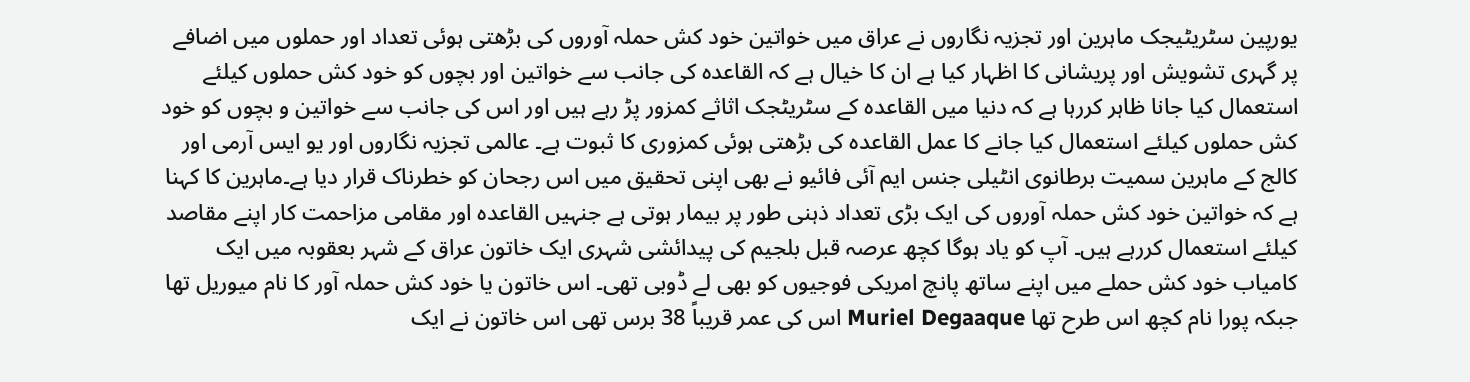یورپین سٹریٹیجک ماہرین اور تجزیہ نگاروں نے عراق میں خواتین خود کش حملہ آوروں کی بڑھتی ہوئی تعداد اور حملوں میں اضافے پر گہری تشویش اور پریشانی کا اظہار کیا ہے ان کا خیال ہے کہ القاعدہ کی جانب سے خواتین اور بچوں کو خود کش حملوں کیلئے استعمال کیا جانا ظاہر کررہا ہے کہ دنیا میں القاعدہ کے سٹریٹجک اثاثے کمزور پڑ رہے ہیں اور اس کی جانب سے خواتین و بچوں کو خود کش حملوں کیلئے استعمال کیا جانے کا عمل القاعدہ کی بڑھتی ہوئی کمزوری کا ثبوت ہے۔ عالمی تجزیہ نگاروں اور یو ایس آرمی اور کالج کے ماہرین سمیت برطانوی انٹیلی جنس ایم آئی فائیو نے بھی اپنی تحقیق میں اس رجحان کو خطرناک قرار دیا ہے۔ماہرین کا کہنا ہے کہ خواتین خود کش حملہ آوروں کی ایک بڑی تعداد ذہنی طور پر بیمار ہوتی ہے جنہیں القاعدہ اور مقامی مزاحمت کار اپنے مقاصد کیلئے استعمال کررہے ہیں۔ آپ کو یاد ہوگا کچھ عرصہ قبل بلجیم کی پیدائشی شہری ایک خاتون عراق کے شہر بعقوبہ میں ایک کامیاب خود کش حملے میں اپنے ساتھ پانچ امریکی فوجیوں کو بھی لے ڈوبی تھی۔ اس خاتون یا خود کش حملہ آور کا نام میوریل تھا جبکہ پورا نام کچھ اس طرح تھا Muriel Degaaque اس کی عمر قریباً 38 برس تھی اس خاتون نے ایک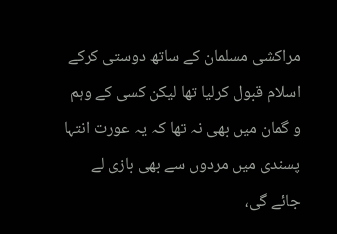مراکشی مسلمان کے ساتھ دوستی کرکے اسلام قبول کرلیا تھا لیکن کسی کے وہم و گمان میں بھی نہ تھا کہ یہ عورت انتہا پسندی میں مردوں سے بھی بازی لے جائے گی،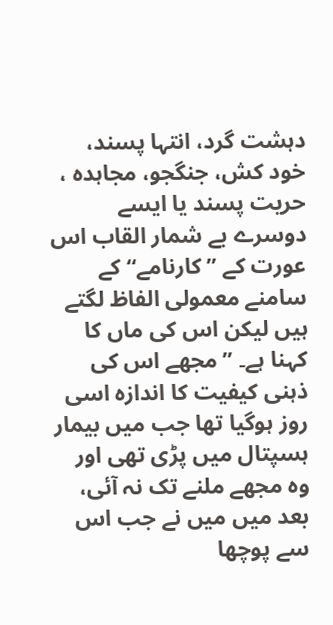دہشت گرد، انتہا پسند، خود کش، جنگجو، مجاہدہ ، حریت پسند یا ایسے دوسرے بے شمار القاب اس عورت کے ”کارنامے“ کے سامنے معمولی الفاظ لگتے ہیں لیکن اس کی ماں کا کہنا ہے۔ ”مجھے اس کی ذہنی کیفیت کا اندازہ اسی روز ہوگیا تھا جب میں بیمار ہسپتال میں پڑی تھی اور وہ مجھے ملنے تک نہ آئی، بعد میں میں نے جب اس سے پوچھا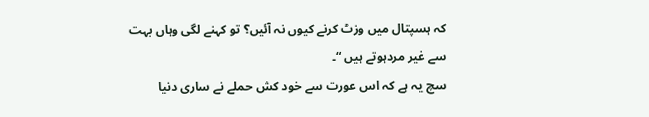کہ ہسپتال میں وزٹ کرنے کیوں نہ آئیں؟ تو کہنے لگی وہاں بہت سے غیر مردہوتے ہیں “۔
سچ یہ ہے کہ اس عورت سے خود کش حملے نے ساری دنیا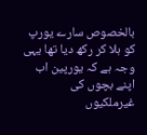بالخصوص سارے یورپ کو ہلا کر رکھ دیا تھا یہی وجہ ہے کہ یورپین اب اپنے بچوں کی غیرملکیوں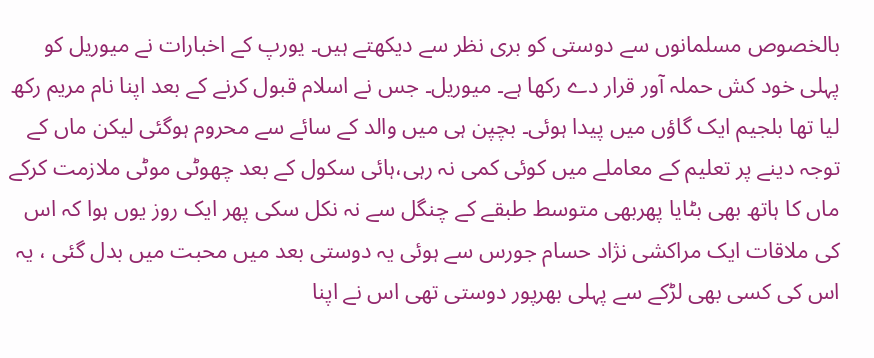بالخصوص مسلمانوں سے دوستی کو بری نظر سے دیکھتے ہیں۔ یورپ کے اخبارات نے میوریل کو پہلی خود کش حملہ آور قرار دے رکھا ہے۔ میوریل۔ جس نے اسلام قبول کرنے کے بعد اپنا نام مریم رکھ لیا تھا بلجیم ایک گاؤں میں پیدا ہوئی۔ بچپن ہی میں والد کے سائے سے محروم ہوگئی لیکن ماں کے توجہ دینے پر تعلیم کے معاملے میں کوئی کمی نہ رہی،ہائی سکول کے بعد چھوٹی موٹی ملازمت کرکے ماں کا ہاتھ بھی بٹایا پھربھی متوسط طبقے کے چنگل سے نہ نکل سکی پھر ایک روز یوں ہوا کہ اس کی ملاقات ایک مراکشی نژاد حسام جورس سے ہوئی یہ دوستی بعد میں محبت میں بدل گئی ، یہ اس کی کسی بھی لڑکے سے پہلی بھرپور دوستی تھی اس نے اپنا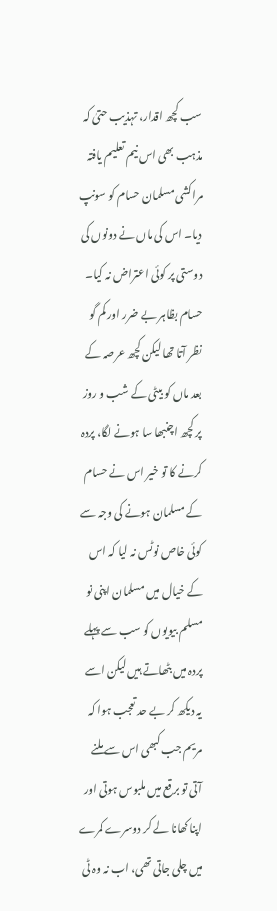سب کچھ اقدار، تہذیب حتیٰ کہ مذہب بھی اس نیم تعلیم یافتہ مراکشی مسلمان حسام کو سونپ دیا۔ اس کی ماں نے دونوں کی دوستی پر کوئی اعتراض نہ کیا۔ حسام بظاہر بے ضرر اور کم گو نظر آتا تھا لیکن کچھ عرصہ کے بعد ماں کو بیٹی کے شب و روز پر کچھ اچنبھا سا ہونے لگا، پردہ کرنے کا تو خیر اس نے حسام کے مسلمان ہونے کی وجہ سے کوئی خاص نوٹس نہ لیا کہ اس کے خیال میں مسلمان اپنی نو مسلم بیویوں کو سب سے پہلے پردہ میں بٹھاتے ہیں لیکن اسے یہ دیکھ کر بے حد تعجب ہوا کہ مریم جب کبھی اس سے ملنے آتی تو برقع میں ملبوس ہوتی اور اپنا کھانا لے کر دوسرے کمرے میں چلی جاتی تھی، اب نہ وہ ٹی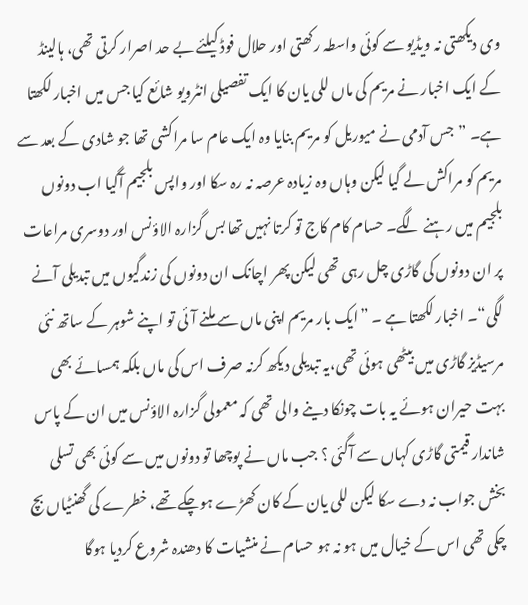وی دیکھتی نہ ویڈیو سے کوئی واسطہ رکھتی اور حلال فوڈ کیلئے بے حد اصرار کرتی تھی، ہالینڈ کے ایک اخبار نے مریم کی ماں للی یان کا ایک تفصیلی انٹرویو شائع کیا جس میں اخبار لکھتا ہے۔ ”جس آدمی نے میوریل کو مریم بنایا وہ ایک عام سا مراکشی تھا جو شادی کے بعد سے مریم کو مراکش لے گیا لیکن وہاں وہ زیادہ عرصہ نہ رہ سکا اور واپس بلجیم آگیا اب دونوں بلجیم میں رہنے لگے۔ حسام کام کاج تو کرتا نہیں تھا بس گزارہ الاؤنس اور دوسری مراعات پر ان دونوں کی گاڑی چل رہی تھی لیکن پھر اچانک ان دونوں کی زندگیوں میں تبدیلی آنے لگی“۔ اخبار لکھتا ہے ۔ ”ایک بار مریم اپنی ماں سے ملنے آئی تو اپنے شوہر کے ساتھ نئی مرسیڈیز گاڑی میں بیٹھی ہوئی تھی،یہ تبدیلی دیکھ کرنہ صرف اس کی ماں بلکہ ہمسائے بھی بہت حیران ہوئے یہ بات چونکا دینے والی تھی کہ معمولی گزارہ الاؤنس میں ان کے پاس شاندار قیمتی گاڑی کہاں سے آگئی ؟ جب ماں نے پوچھا تو دونوں میں سے کوئی بھی تسلی بخش جواب نہ دے سکا لیکن للی یان کے کان کھڑے ہوچکے تھے، خطرے کی گھنٹیاں بچ چکی تھی اس کے خیال میں ہو نہ ہو حسام نے منشیات کا دھندہ شروع کردیا ہوگا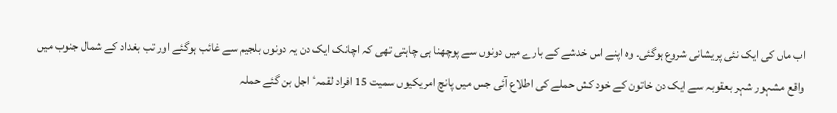اب ماں کی ایک نئی پریشانی شروع ہوگئی۔ وہ اپنے اس خدشے کے بارے میں دونوں سے پوچھنا ہی چاہتی تھی کہ اچانک ایک دن یہ دونوں بلجیم سے غائب ہوگئے اور تب بغداد کے شمال جنوب میں واقع مشہور شہر بعقوبہ سے ایک دن خاتون کے خود کش حملے کی اطلاع آئی جس میں پانچ امریکیوں سمیت 15 افراد لقمہٴ اجل بن گئے حملہ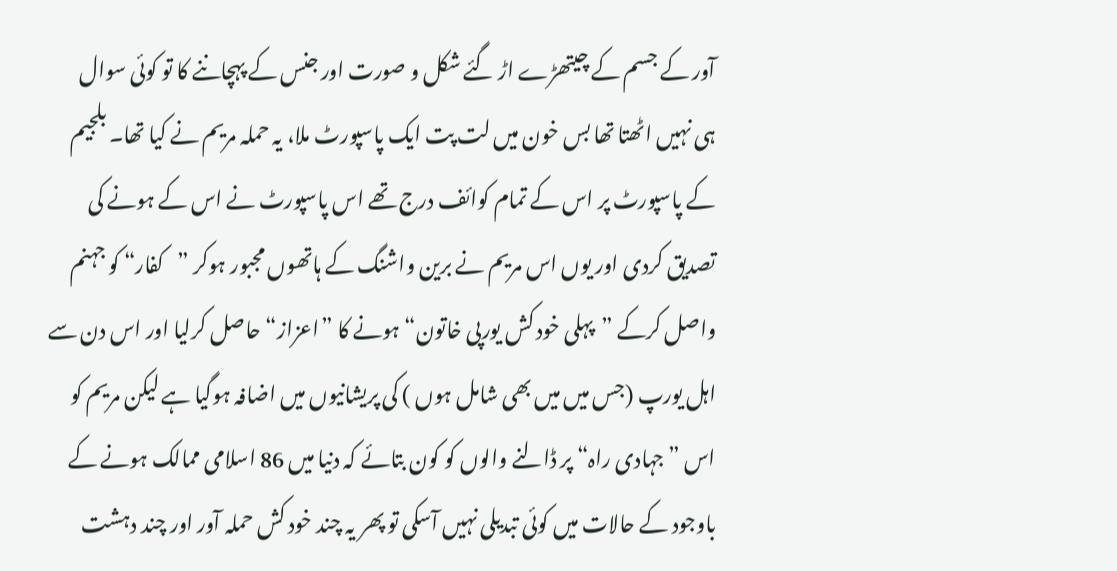آور کے جسم کے چیتھڑے اڑ گئے شکل و صورت اور جنس کے پہچاننے کا تو کوئی سوال ہی نہیں اٹھتا تھا بس خون میں لت پت ایک پاسپورٹ ملا، یہ حملہ مریم نے کیا تھا۔ بلجیم کے پاسپورٹ پر اس کے تمام کوائف درج تھے اس پاسپورٹ نے اس کے ہونے کی تصدیق کردی اور یوں اس مریم نے برین واشنگ کے ہاتھوں مجبور ہوکر ”کفار“ کو جہنم واصل کرکے ”پہلی خود کش یورپی خاتون“ ہونے کا ”اعزاز“ حاصل کرلیا اور اس دن سے اہل یورپ (جس میں میں بھی شامل ہوں ) کی پریشانیوں میں اضافہ ہوگیا ہے لیکن مریم کو اس ”جہادی راہ“ پر ڈالنے والوں کو کون بتائے کہ دنیا میں 86 اسلامی ممالک ہونے کے باوجود کے حالات میں کوئی تبدیلی نہیں آسکی تو پھر یہ چند خود کش حملہ آور اور چند دہشت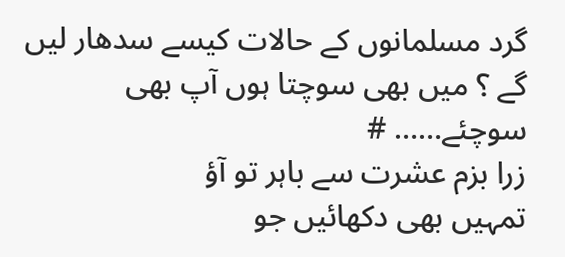گرد مسلمانوں کے حالات کیسے سدھار لیں گے ؟ میں بھی سوچتا ہوں آپ بھی سوچئے…… #
زرا بزم عشرت سے باہر تو آؤ
تمہیں بھی دکھائیں جو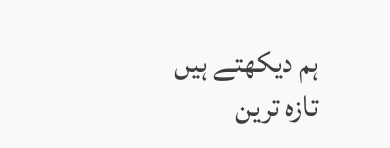ہم دیکھتے ہیں
تازہ ترین